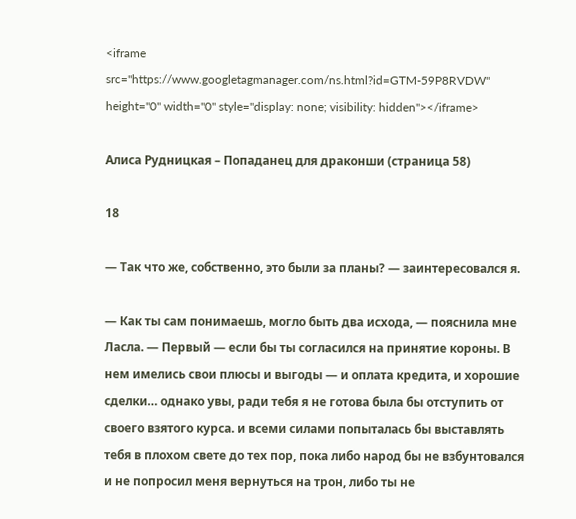<iframe src="https://www.googletagmanager.com/ns.html?id=GTM-59P8RVDW" height="0" width="0" style="display: none; visibility: hidden"></iframe>

Алиса Рудницкая – Попаданец для драконши (страница 58)

18

— Так что же, собственно, это были за планы? — заинтересовался я.

— Как ты сам понимаешь, могло быть два исхода, — пояснила мне Ласла. — Первый — если бы ты согласился на принятие короны. В нем имелись свои плюсы и выгоды — и оплата кредита, и хорошие сделки… однако увы, ради тебя я не готова была бы отступить от своего взятого курса. и всеми силами попыталась бы выставлять тебя в плохом свете до тех пор, пока либо народ бы не взбунтовался и не попросил меня вернуться на трон, либо ты не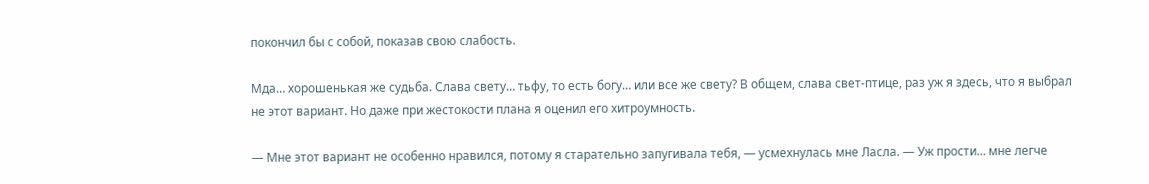покончил бы с собой, показав свою слабость.

Мда… хорошенькая же судьба. Слава свету… тьфу, то есть богу… или все же свету? В общем, слава свет-птице, раз уж я здесь, что я выбрал не этот вариант. Но даже при жестокости плана я оценил его хитроумность.

— Мне этот вариант не особенно нравился, потому я старательно запугивала тебя, — усмехнулась мне Ласла. — Уж прости… мне легче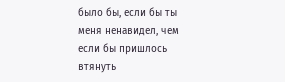было бы, если бы ты меня ненавидел, чем если бы пришлось втянуть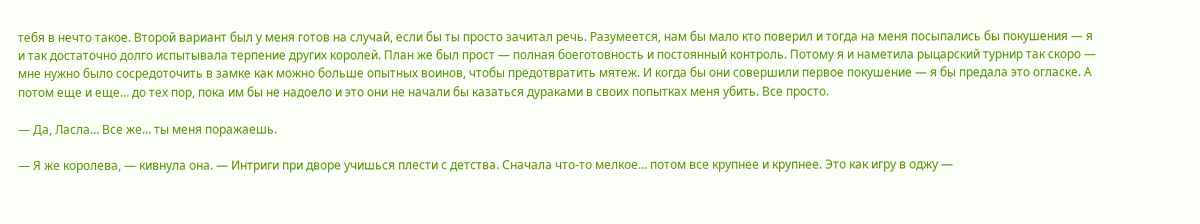тебя в нечто такое. Второй вариант был у меня готов на случай, если бы ты просто зачитал речь. Разумеется, нам бы мало кто поверил и тогда на меня посыпались бы покушения — я и так достаточно долго испытывала терпение других королей. План же был прост — полная боеготовность и постоянный контроль. Потому я и наметила рыцарский турнир так скоро — мне нужно было сосредоточить в замке как можно больше опытных воинов, чтобы предотвратить мятеж. И когда бы они совершили первое покушение — я бы предала это огласке. А потом еще и еще… до тех пор, пока им бы не надоело и это они не начали бы казаться дураками в своих попытках меня убить. Все просто.

— Да, Ласла… Все же… ты меня поражаешь.

— Я же королева, — кивнула она. — Интриги при дворе учишься плести с детства. Сначала что-то мелкое… потом все крупнее и крупнее. Это как игру в оджу —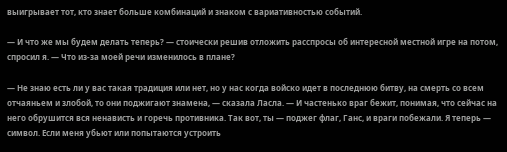выигрывает тот, кто знает больше комбинаций и знаком с вариативностью событий.

— И что же мы будем делать теперь? — стоически решив отложить расспросы об интересной местной игре на потом, спросил я. — Что из-за моей речи изменилось в плане?

— Не знаю есть ли у вас такая традиция или нет, но у нас когда войско идет в последнюю битву, на смерть со всем отчаяньем и злобой, то они поджигают знамена, — сказала Ласла. — И частенько враг бежит, понимая, что сейчас на него обрушится вся ненависть и горечь противника. Так вот, ты — поджег флаг, Ганс, и враги побежали. Я теперь — символ. Если меня убьют или попытаются устроить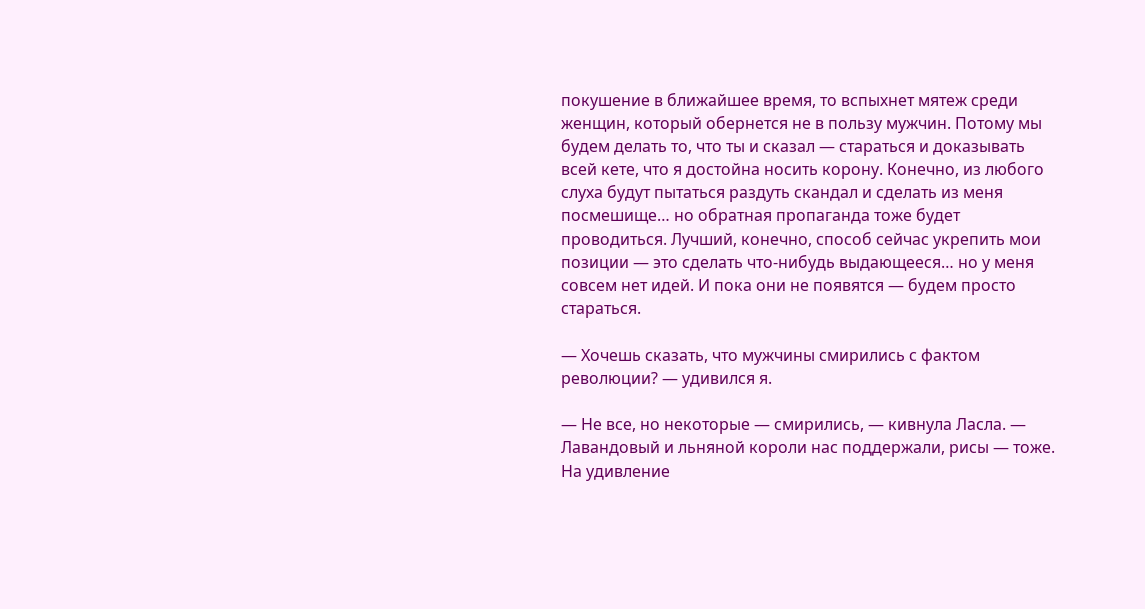покушение в ближайшее время, то вспыхнет мятеж среди женщин, который обернется не в пользу мужчин. Потому мы будем делать то, что ты и сказал — стараться и доказывать всей кете, что я достойна носить корону. Конечно, из любого слуха будут пытаться раздуть скандал и сделать из меня посмешище… но обратная пропаганда тоже будет проводиться. Лучший, конечно, способ сейчас укрепить мои позиции — это сделать что-нибудь выдающееся… но у меня совсем нет идей. И пока они не появятся — будем просто стараться.

— Хочешь сказать, что мужчины смирились с фактом революции? — удивился я.

— Не все, но некоторые — смирились, — кивнула Ласла. — Лавандовый и льняной короли нас поддержали, рисы — тоже. На удивление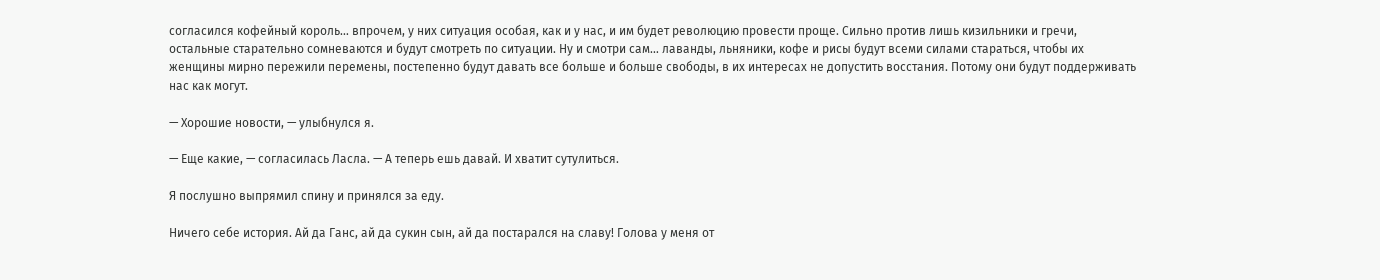согласился кофейный король… впрочем, у них ситуация особая, как и у нас, и им будет революцию провести проще. Сильно против лишь кизильники и гречи, остальные старательно сомневаются и будут смотреть по ситуации. Ну и смотри сам… лаванды, льняники, кофе и рисы будут всеми силами стараться, чтобы их женщины мирно пережили перемены, постепенно будут давать все больше и больше свободы, в их интересах не допустить восстания. Потому они будут поддерживать нас как могут.

— Хорошие новости, — улыбнулся я.

— Еще какие, — согласилась Ласла. — А теперь ешь давай. И хватит сутулиться.

Я послушно выпрямил спину и принялся за еду.

Ничего себе история. Ай да Ганс, ай да сукин сын, ай да постарался на славу! Голова у меня от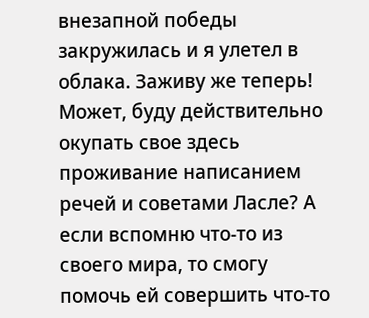внезапной победы закружилась и я улетел в облака. Заживу же теперь! Может, буду действительно окупать свое здесь проживание написанием речей и советами Ласле? А если вспомню что-то из своего мира, то смогу помочь ей совершить что-то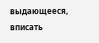выдающееся, вписать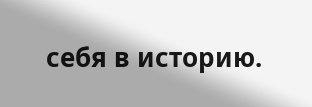себя в историю.